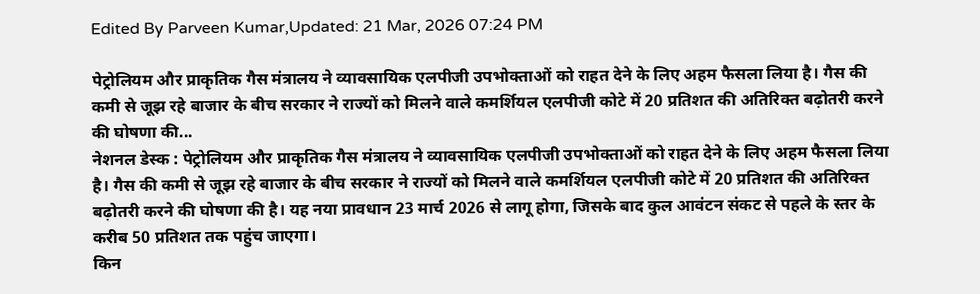Edited By Parveen Kumar,Updated: 21 Mar, 2026 07:24 PM

पेट्रोलियम और प्राकृतिक गैस मंत्रालय ने व्यावसायिक एलपीजी उपभोक्ताओं को राहत देने के लिए अहम फैसला लिया है। गैस की कमी से जूझ रहे बाजार के बीच सरकार ने राज्यों को मिलने वाले कमर्शियल एलपीजी कोटे में 20 प्रतिशत की अतिरिक्त बढ़ोतरी करने की घोषणा की...
नेशनल डेस्क : पेट्रोलियम और प्राकृतिक गैस मंत्रालय ने व्यावसायिक एलपीजी उपभोक्ताओं को राहत देने के लिए अहम फैसला लिया है। गैस की कमी से जूझ रहे बाजार के बीच सरकार ने राज्यों को मिलने वाले कमर्शियल एलपीजी कोटे में 20 प्रतिशत की अतिरिक्त बढ़ोतरी करने की घोषणा की है। यह नया प्रावधान 23 मार्च 2026 से लागू होगा, जिसके बाद कुल आवंटन संकट से पहले के स्तर के करीब 50 प्रतिशत तक पहुंच जाएगा।
किन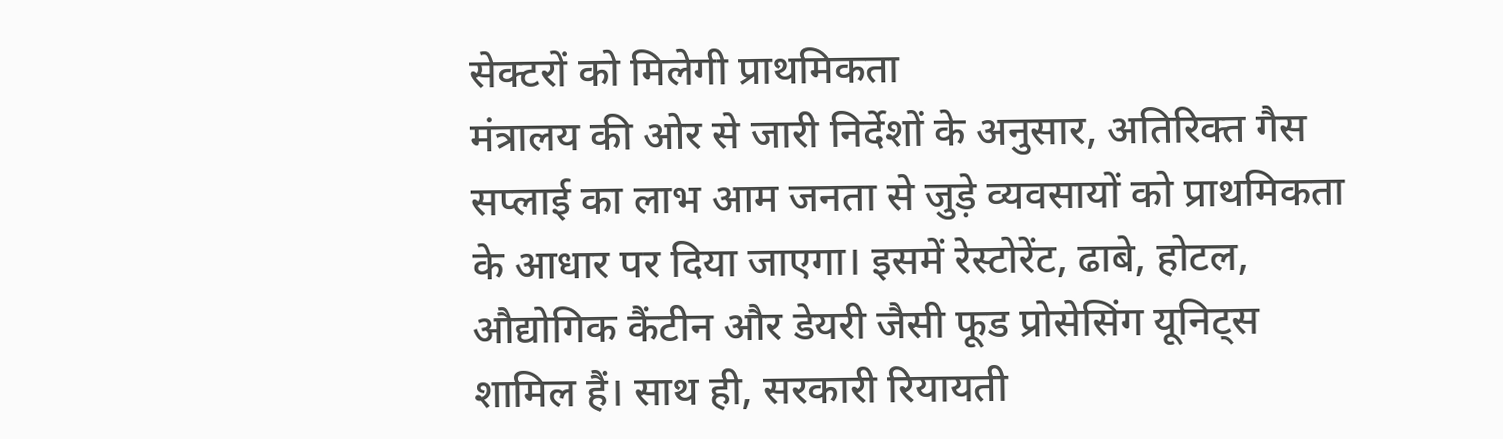सेक्टरों को मिलेगी प्राथमिकता
मंत्रालय की ओर से जारी निर्देशों के अनुसार, अतिरिक्त गैस सप्लाई का लाभ आम जनता से जुड़े व्यवसायों को प्राथमिकता के आधार पर दिया जाएगा। इसमें रेस्टोरेंट, ढाबे, होटल, औद्योगिक कैंटीन और डेयरी जैसी फूड प्रोसेसिंग यूनिट्स शामिल हैं। साथ ही, सरकारी रियायती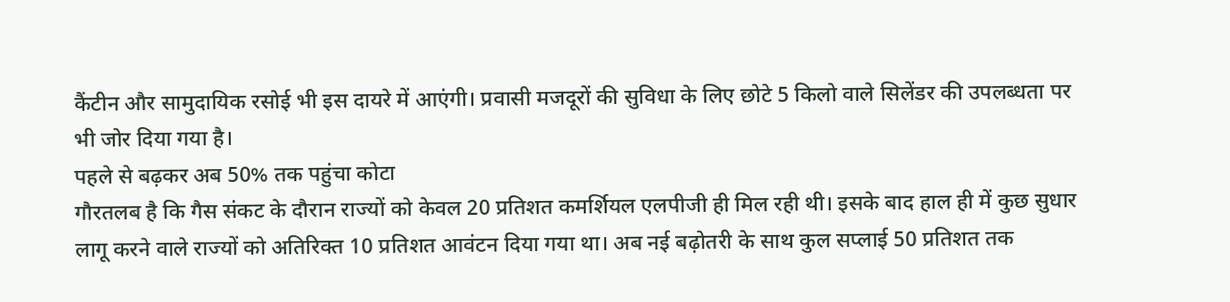कैंटीन और सामुदायिक रसोई भी इस दायरे में आएंगी। प्रवासी मजदूरों की सुविधा के लिए छोटे 5 किलो वाले सिलेंडर की उपलब्धता पर भी जोर दिया गया है।
पहले से बढ़कर अब 50% तक पहुंचा कोटा
गौरतलब है कि गैस संकट के दौरान राज्यों को केवल 20 प्रतिशत कमर्शियल एलपीजी ही मिल रही थी। इसके बाद हाल ही में कुछ सुधार लागू करने वाले राज्यों को अतिरिक्त 10 प्रतिशत आवंटन दिया गया था। अब नई बढ़ोतरी के साथ कुल सप्लाई 50 प्रतिशत तक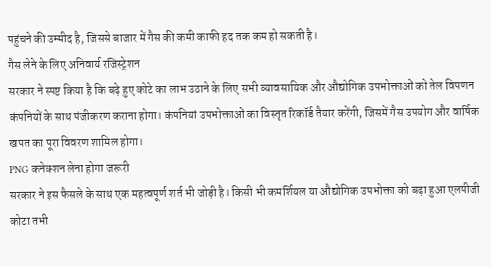पहुंचने की उम्मीद है, जिससे बाजार में गैस की कमी काफी हद तक कम हो सकती है।
गैस लेने के लिए अनिवार्य रजिस्ट्रेशन
सरकार ने स्पष्ट किया है कि बढ़े हुए कोटे का लाभ उठाने के लिए सभी व्यावसायिक और औद्योगिक उपभोक्ताओं को तेल विपणन कंपनियों के साथ पंजीकरण कराना होगा। कंपनियां उपभोक्ताओं का विस्तृत रिकॉर्ड तैयार करेंगी, जिसमें गैस उपयोग और वार्षिक खपत का पूरा विवरण शामिल होगा।
PNG कनेक्शन लेना होगा जरूरी
सरकार ने इस फैसले के साथ एक महत्वपूर्ण शर्त भी जोड़ी है। किसी भी कमर्शियल या औद्योगिक उपभोक्ता को बढ़ा हुआ एलपीजी कोटा तभी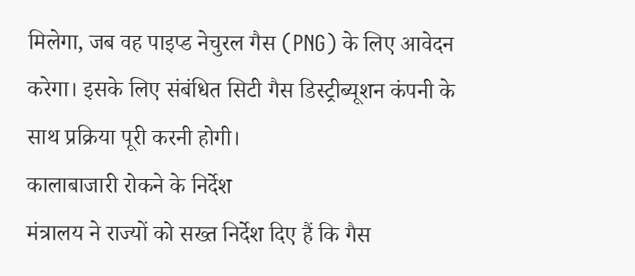मिलेगा, जब वह पाइप्ड नेचुरल गैस (PNG) के लिए आवेदन करेगा। इसके लिए संबंधित सिटी गैस डिस्ट्रीब्यूशन कंपनी के साथ प्रक्रिया पूरी करनी होगी।
कालाबाजारी रोकने के निर्देश
मंत्रालय ने राज्यों को सख्त निर्देश दिए हैं कि गैस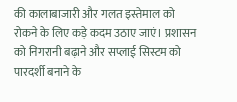की कालाबाजारी और गलत इस्तेमाल को रोकने के लिए कड़े कदम उठाए जाएं। प्रशासन को निगरानी बढ़ाने और सप्लाई सिस्टम को पारदर्शी बनाने के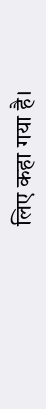लिए कहा गया है।